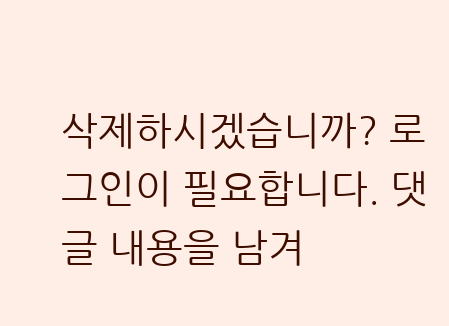삭제하시겠습니까? 로그인이 필요합니다. 댓글 내용을 남겨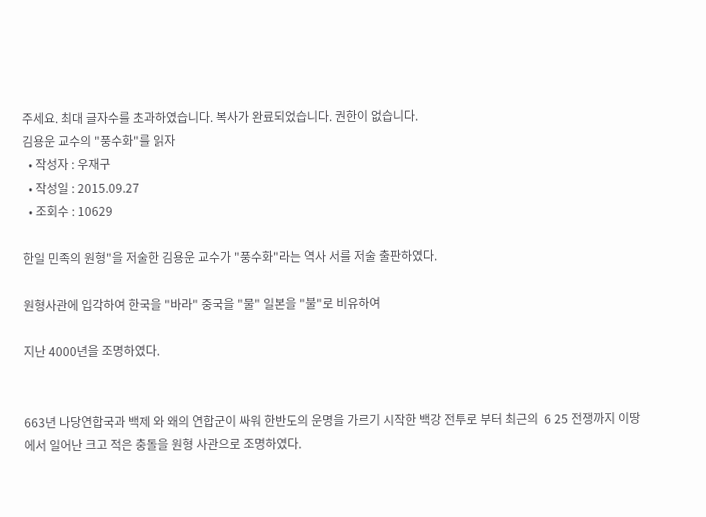주세요. 최대 글자수를 초과하였습니다. 복사가 완료되었습니다. 권한이 없습니다.
김용운 교수의 "풍수화"를 읽자
  • 작성자 : 우재구
  • 작성일 : 2015.09.27
  • 조회수 : 10629

한일 민족의 원형"을 저술한 김용운 교수가 "풍수화"라는 역사 서를 저술 출판하였다.

원형사관에 입각하여 한국을 "바라" 중국을 "물" 일본을 "불"로 비유하여

지난 4000년을 조명하였다.


663년 나당연합국과 백제 와 왜의 연합군이 싸워 한반도의 운명을 가르기 시작한 백강 전투로 부터 최근의  6 25 전쟁까지 이땅에서 일어난 크고 적은 충돌을 원형 사관으로 조명하였다.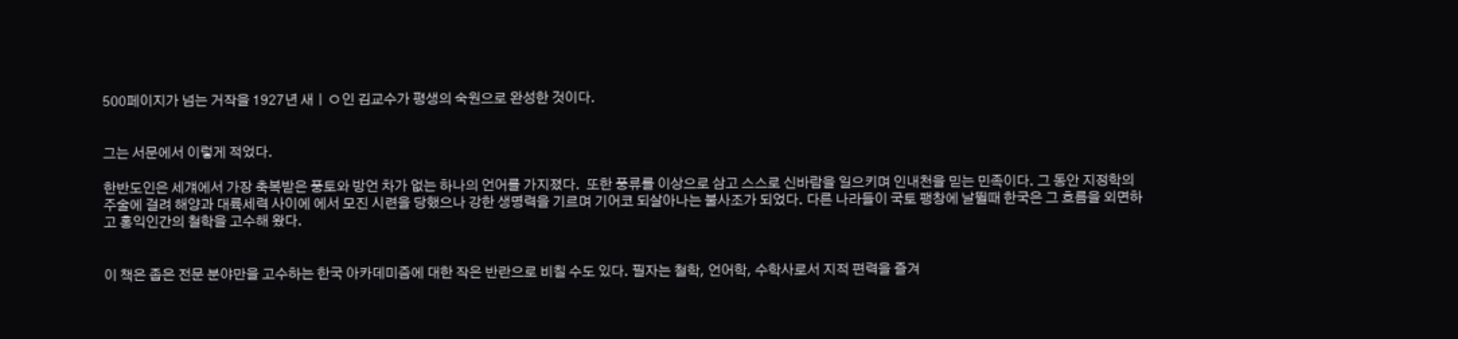500페이지가 넘는 거작을 1927년 새ㅣㅇ인 김교수가 평생의 숙원으로 완성한 것이다.


그는 서문에서 이렇게 적었다.

한반도인은 세걔에서 가장 축복받은 풍토와 방언 차가 없는 하나의 언어를 가지졌다.  또한 풍류를 이상으로 삼고 스스로 신바람을 일으키며 인내천을 믿는 민족이다. 그 동안 지정학의 주술에 걸려 해양과 대륙세력 사이에 에서 모진 시련을 당했으나 강한 생명력을 기르며 기어코 되살아나는 불사조가 되었다. 다른 나라들이 국토 팽창에 날뛸때 한국은 그 흐름을 외면하고 홍익인간의 철학을 고수해 왔다.


이 책은 좁은 전문 분야만을 고수하는 한국 아카데미즘에 대한 작은 반란으로 비칠 수도 있다. 필자는 철학, 언어학, 수학사로서 지적 편력을 즐겨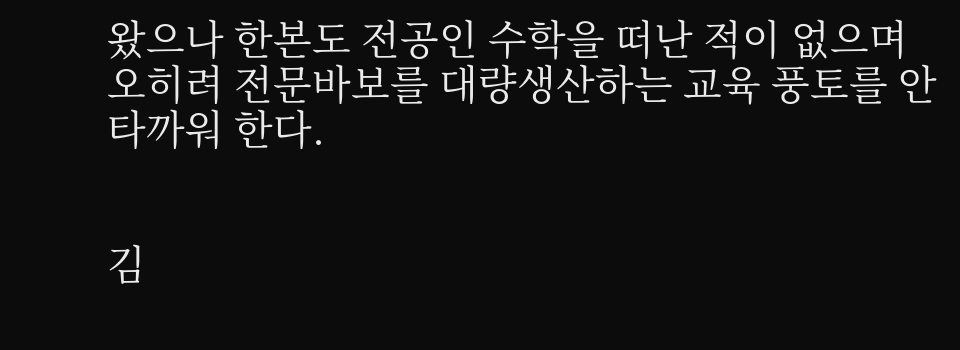왔으나 한본도 전공인 수학을 떠난 적이 없으며 오히려 전문바보를 대량생산하는 교육 풍토를 안타까워 한다.


김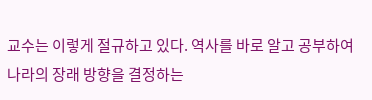교수는 이렇게 절규하고 있다. 역사를 바로 알고 공부하여 나라의 장래 방향을 결정하는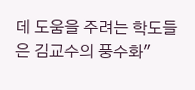데 도움을 주려는 학도들은 김교수의 풍수화"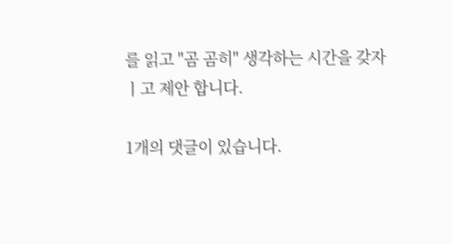를 읽고 "곰 곰히" 생각하는 시간을 갖자ㅣ고 제안 합니다.

1개의 댓글이 있습니다.